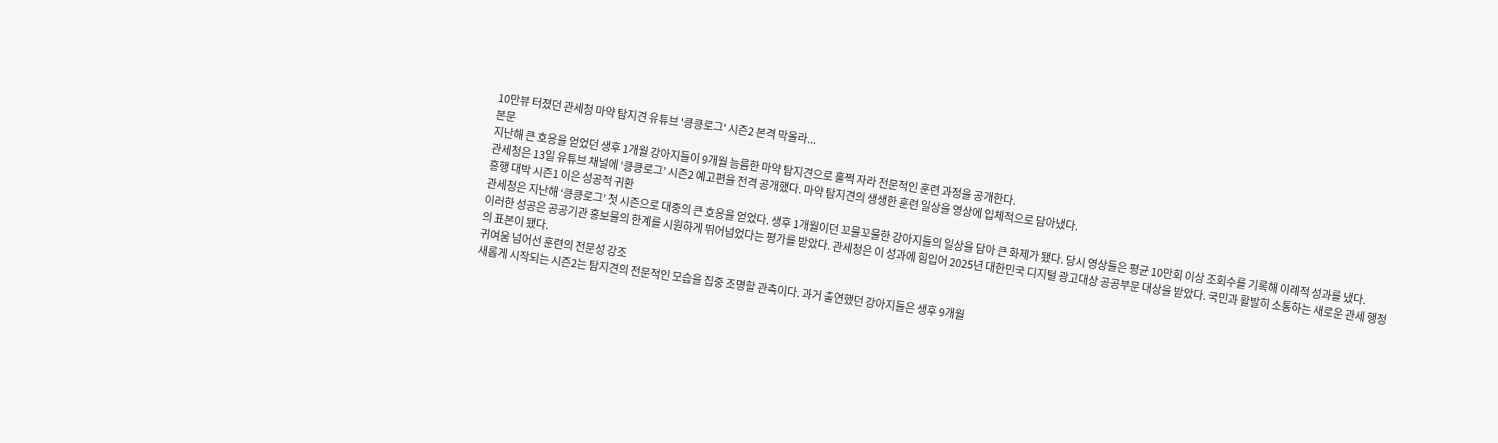10만뷰 터졌던 관세청 마약 탐지견 유튜브 '킁킁로그' 시즌2 본격 막올라...
본문
지난해 큰 호응을 얻었던 생후 1개월 강아지들이 9개월 늠름한 마약 탐지견으로 훌쩍 자라 전문적인 훈련 과정을 공개한다.
관세청은 13일 유튜브 채널에 ‘킁킁로그’ 시즌2 예고편을 전격 공개했다. 마약 탐지견의 생생한 훈련 일상을 영상에 입체적으로 담아냈다.
흥행 대박 시즌1 이은 성공적 귀환
관세청은 지난해 ‘킁킁로그’ 첫 시즌으로 대중의 큰 호응을 얻었다. 생후 1개월이던 꼬물꼬물한 강아지들의 일상을 담아 큰 화제가 됐다. 당시 영상들은 평균 10만회 이상 조회수를 기록해 이례적 성과를 냈다.
이러한 성공은 공공기관 홍보물의 한계를 시원하게 뛰어넘었다는 평가를 받았다. 관세청은 이 성과에 힘입어 2025년 대한민국 디지털 광고대상 공공부문 대상을 받았다. 국민과 활발히 소통하는 새로운 관세 행정의 표본이 됐다.
귀여움 넘어선 훈련의 전문성 강조
새롭게 시작되는 시즌2는 탐지견의 전문적인 모습을 집중 조명할 관측이다. 과거 출연했던 강아지들은 생후 9개월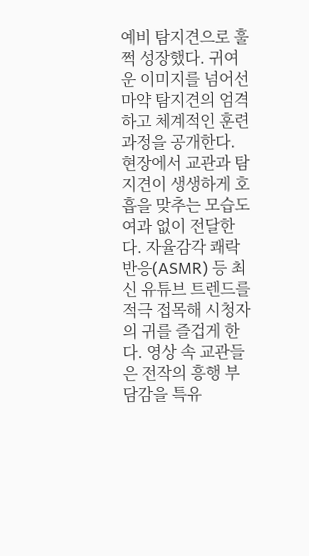예비 탐지견으로 훌쩍 성장했다. 귀여운 이미지를 넘어선 마약 탐지견의 엄격하고 체계적인 훈련 과정을 공개한다.
현장에서 교관과 탐지견이 생생하게 호흡을 맞추는 모습도 여과 없이 전달한다. 자율감각 쾌락반응(ASMR) 등 최신 유튜브 트렌드를 적극 접목해 시청자의 귀를 즐겁게 한다. 영상 속 교관들은 전작의 흥행 부담감을 특유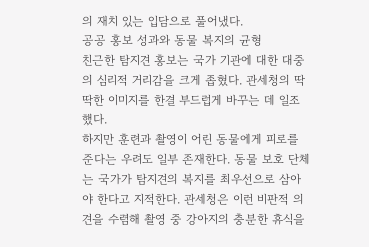의 재치 있는 입담으로 풀어냈다.
공공 홍보 성과와 동물 복지의 균형
친근한 탐지견 홍보는 국가 기관에 대한 대중의 심리적 거리감을 크게 좁혔다. 관세청의 딱딱한 이미지를 한결 부드럽게 바꾸는 데 일조했다.
하지만 훈련과 촬영이 어린 동물에게 피로를 준다는 우려도 일부 존재한다. 동물 보호 단체는 국가가 탐지견의 복지를 최우선으로 삼아야 한다고 지적한다. 관세청은 이런 비판적 의견을 수렴해 촬영 중 강아지의 충분한 휴식을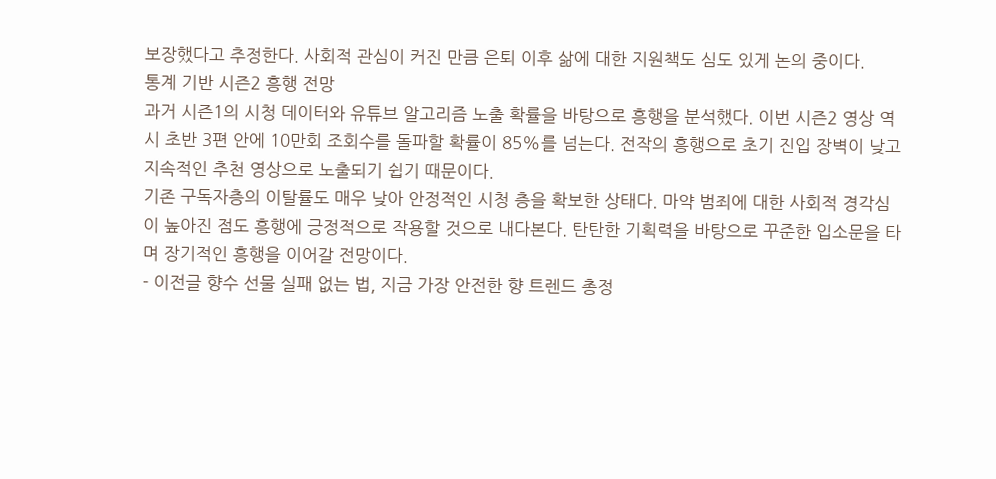보장했다고 추정한다. 사회적 관심이 커진 만큼 은퇴 이후 삶에 대한 지원책도 심도 있게 논의 중이다.
통계 기반 시즌2 흥행 전망
과거 시즌1의 시청 데이터와 유튜브 알고리즘 노출 확률을 바탕으로 흥행을 분석했다. 이번 시즌2 영상 역시 초반 3편 안에 10만회 조회수를 돌파할 확률이 85%를 넘는다. 전작의 흥행으로 초기 진입 장벽이 낮고 지속적인 추천 영상으로 노출되기 쉽기 때문이다.
기존 구독자층의 이탈률도 매우 낮아 안정적인 시청 층을 확보한 상태다. 마약 범죄에 대한 사회적 경각심이 높아진 점도 흥행에 긍정적으로 작용할 것으로 내다본다. 탄탄한 기획력을 바탕으로 꾸준한 입소문을 타며 장기적인 흥행을 이어갈 전망이다.
- 이전글 향수 선물 실패 없는 법, 지금 가장 안전한 향 트렌드 총정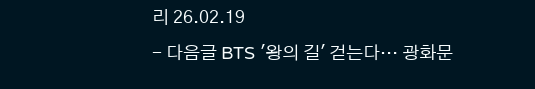리 26.02.19
- 다음글 BTS '왕의 길' 걷는다… 광화문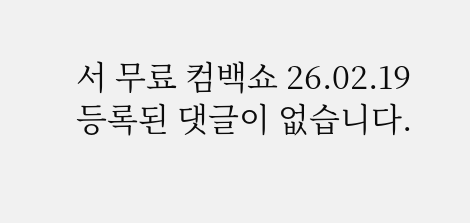서 무료 컴백쇼 26.02.19
등록된 댓글이 없습니다.